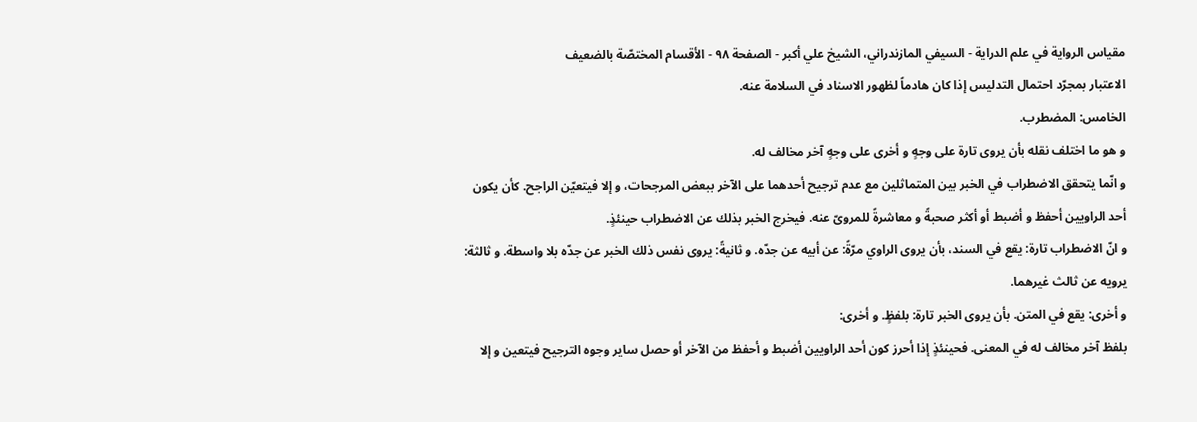مقياس الرواية في علم الدراية - السيفي المازندراني، الشيخ علي أكبر - الصفحة ٩٨ - الأقسام المختصّة بالضعيف
الاعتبار بمجرّد احتمال التدليس إذا كان هادماً لظهور الاسناد في السلامة عنه.
الخامس: المضطرب.
و هو ما اختلف نقله بأن يروى تارة على وجهٍ و أخرى على وجهٍ آخر مخالف له.
و انّما يتحقق الاضطراب في الخبر بين المتماثلين مع عدم ترجيح أحدهما على الآخر ببعض المرجحات، و إلا فيتعيّن الراجح. كأن يكون أحد الراويين أحفظ و أضبط أو أكثر صحبةً و معاشرةً للمروىّ عنه. فيخرج الخبر بذلك عن الاضطراب حينئذٍ.
و انّ الاضطراب تارة: يقع في السند، بأن يروى الراوي مرّةً: عن أبيه عن جدّه. و ثانيةً: يروى نفس ذلك الخبر عن جدّه بلا واسطة. و ثالثة: يرويه عن ثالث غيرهما.
و أخرى: يقع في المتن. بأن يروى الخبر تارة: بلفظٍ. و أخرى:
بلفظ آخر مخالف له في المعنى. فحينئذٍ إذا أحرز كون أحد الراويين أضبط و أحفظ من الآخر أو حصل ساير وجوه الترجيح فيتعين و إلا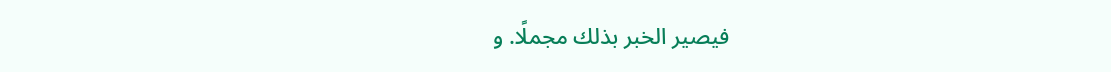فيصير الخبر بذلك مجملًا. و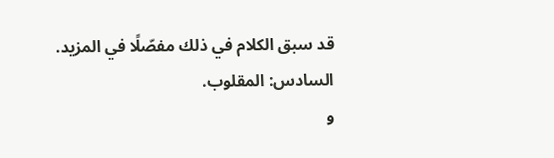قد سبق الكلام في ذلك مفصّلًا في المزيد.
السادس: المقلوب.
و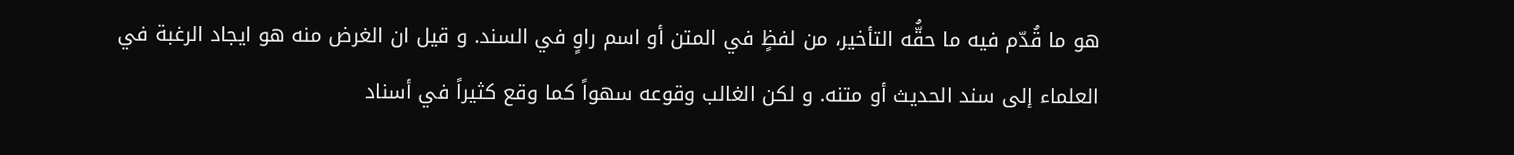هو ما قُدّم فيه ما حقُّه التأخير، من لفظٍ في المتن أو اسم راوٍ في السند. و قيل ان الغرض منه هو ايجاد الرغبة في العلماء إلى سند الحديث أو متنه. و لكن الغالب وقوعه سهواً كما وقع كثيراً في أسناد